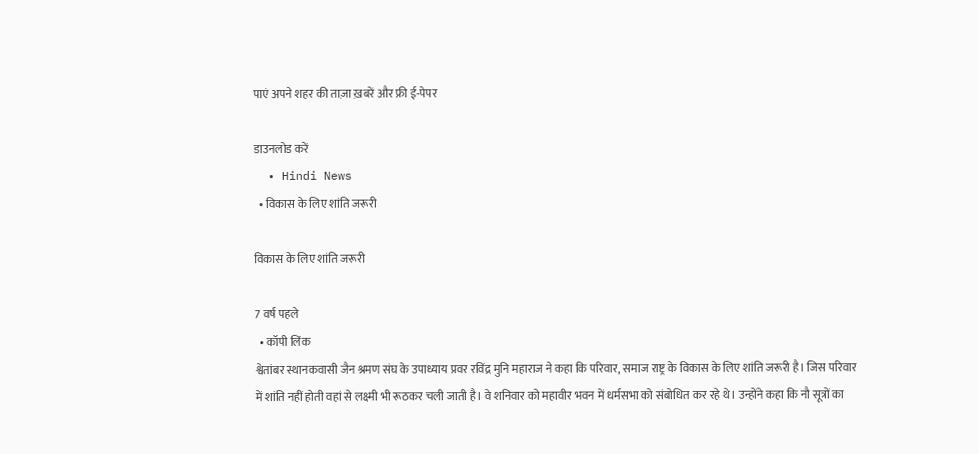पाएं अपने शहर की ताज़ा ख़बरें और फ्री ई-पेपर

डाउनलोड करें
  • Hindi News
  • विकास के लिए शांति जरूरी

विकास के लिए शांति जरूरी

7 वर्ष पहले
  • कॉपी लिंक
श्वेतांबर स्थानकवासी जैन श्रमण संघ के उपाध्याय प्रवर रविंद्र मुनि महाराज ने कहा कि परिवार, समाज राष्ट्र के विकास के लिए शांति जरूरी है। जिस परिवार में शांति नहीं होती वहां से लक्ष्मी भी रूठकर चली जाती है। वे शनिवार को महावीर भवन में धर्मसभा को संबोधित कर रहे थे। उन्होंने कहा कि नौ सूत्रों का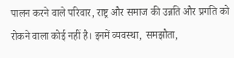पालन करने वाले परिवार, राष्ट्र और समाज की उन्नति और प्रगति को रोकने वाला कोई नहीं है। इनमें व्यवस्था, समझौता,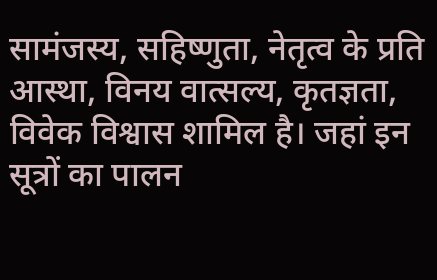सामंजस्य, सहिष्णुता, नेतृत्व के प्रति आस्था, विनय वात्सल्य, कृतज्ञता, विवेक विश्वास शामिल है। जहां इन सूत्रों का पालन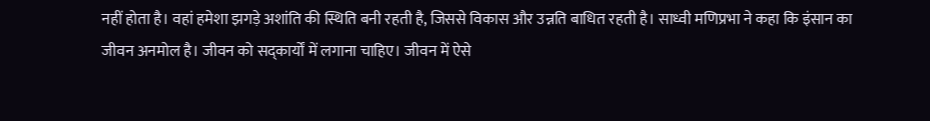नहीं होता है। वहां हमेशा झगड़े अशांति की स्थिति बनी रहती है, जिससे विकास और उन्नति बाधित रहती है। साध्वी मणिप्रभा ने कहा कि इंसान का जीवन अनमोल है। जीवन को सद्कार्यों में लगाना चाहिए। जीवन में ऐसे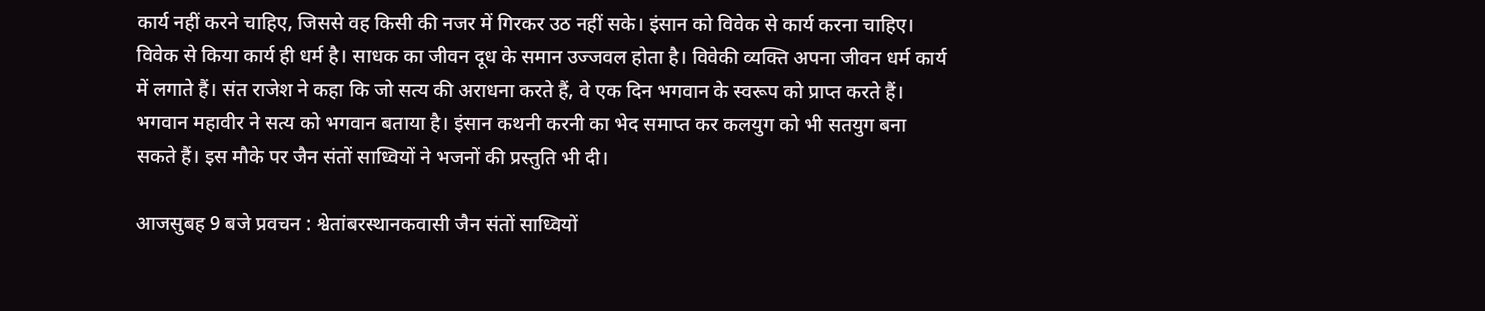कार्य नहीं करने चाहिए, जिससे वह किसी की नजर में गिरकर उठ नहीं सके। इंसान को विवेक से कार्य करना चाहिए। विवेक से किया कार्य ही धर्म है। साधक का जीवन दूध के समान उज्जवल होता है। विवेकी व्यक्ति अपना जीवन धर्म कार्य में लगाते हैं। संत राजेश ने कहा कि जो सत्य की अराधना करते हैं, वे एक दिन भगवान के स्वरूप को प्राप्त करते हैं। भगवान महावीर ने सत्य को भगवान बताया है। इंसान कथनी करनी का भेद समाप्त कर कलयुग को भी सतयुग बना सकते हैं। इस मौके पर जैन संतों साध्वियों ने भजनों की प्रस्तुति भी दी।

आजसुबह 9 बजे प्रवचन : श्वेतांबरस्थानकवासी जैन संतों साध्वियों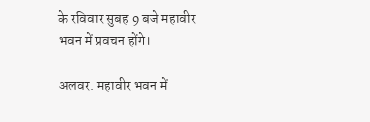के रविवार सुबह 9 बजे महावीर भवन में प्रवचन होंगे।

अलवर. महावीर भवन में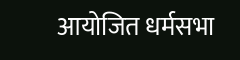आयोजित धर्मसभा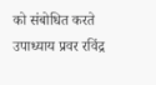को संबोधित करते उपाध्याय प्रवर रविंद्र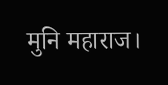मुनि महाराज।